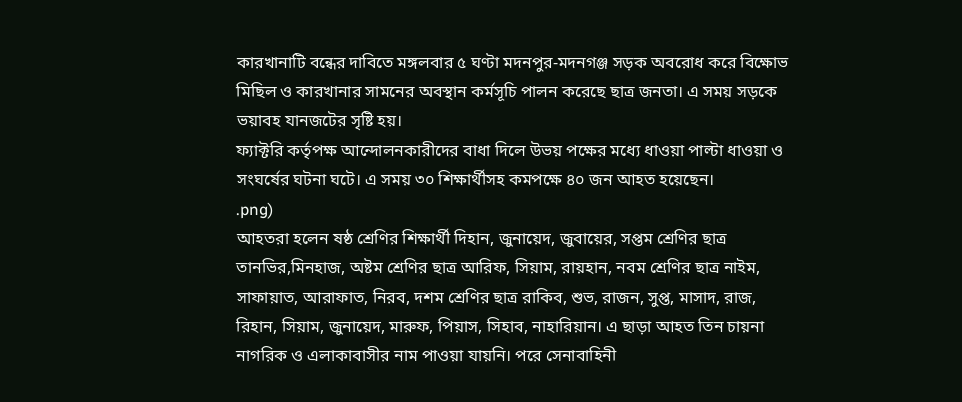কারখানাটি বন্ধের দাবিতে মঙ্গলবার ৫ ঘণ্টা মদনপুর-মদনগঞ্জ সড়ক অবরোধ করে বিক্ষোভ মিছিল ও কারখানার সামনের অবস্থান কর্মসূচি পালন করেছে ছাত্র জনতা। এ সময় সড়কে ভয়াবহ যানজটের সৃষ্টি হয়।
ফ্যাক্টরি কর্তৃপক্ষ আন্দোলনকারীদের বাধা দিলে উভয় পক্ষের মধ্যে ধাওয়া পাল্টা ধাওয়া ও সংঘর্ষের ঘটনা ঘটে। এ সময় ৩০ শিক্ষার্থীসহ কমপক্ষে ৪০ জন আহত হয়েছেন।
.png)
আহতরা হলেন ষষ্ঠ শ্রেণির শিক্ষার্থী দিহান, জুনায়েদ, জুবায়ের, সপ্তম শ্রেণির ছাত্র তানভির,মিনহাজ, অষ্টম শ্রেণির ছাত্র আরিফ, সিয়াম, রায়হান, নবম শ্রেণির ছাত্র নাইম, সাফায়াত, আরাফাত, নিরব, দশম শ্রেণির ছাত্র রাকিব, শুভ, রাজন, সুপ্ত, মাসাদ, রাজ, রিহান, সিয়াম, জুনায়েদ, মারুফ, পিয়াস, সিহাব, নাহারিয়ান। এ ছাড়া আহত তিন চায়না নাগরিক ও এলাকাবাসীর নাম পাওয়া যায়নি। পরে সেনাবাহিনী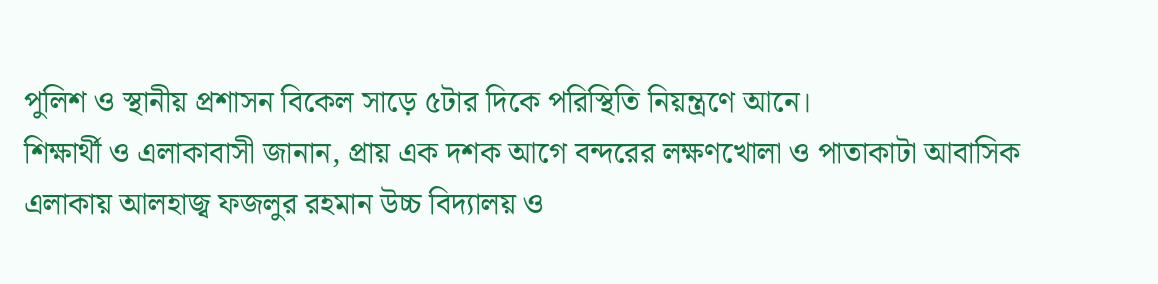পুলিশ ও স্থানীয় প্রশাসন বিকেল সাড়ে ৫টার দিকে পরিস্থিতি নিয়ন্ত্রণে আনে।
শিক্ষার্থী ও এলাকাবাসী জানান, প্রায় এক দশক আগে বন্দরের লক্ষণখোলা ও পাতাকাটা আবাসিক এলাকায় আলহাজ্ব ফজলুর রহমান উচ্চ বিদ্যালয় ও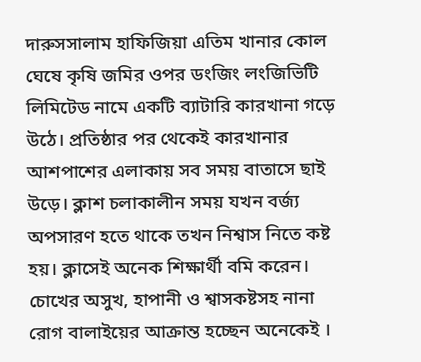দারুসসালাম হাফিজিয়া এতিম খানার কোল ঘেষে কৃষি জমির ওপর ডংজিং লংজিভিটি লিমিটেড নামে একটি ব্যাটারি কারখানা গড়ে উঠে। প্রতিষ্ঠার পর থেকেই কারখানার আশপাশের এলাকায় সব সময় বাতাসে ছাই উড়ে। ক্লাশ চলাকালীন সময় যখন বর্জ্য অপসারণ হতে থাকে তখন নিশ্বাস নিতে কষ্ট হয়। ক্লাসেই অনেক শিক্ষার্থী বমি করেন। চোখের অসুখ, হাপানী ও শ্বাসকষ্টসহ নানা রোগ বালাইয়ের আক্রান্ত হচ্ছেন অনেকেই ।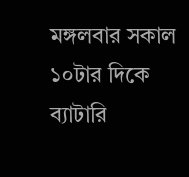মঙ্গলবার সকাল ১০টার দিকে ব্যাটারি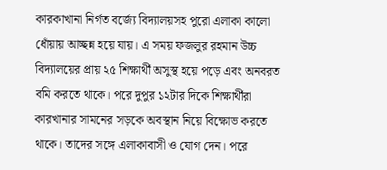কারকাখানা নির্গত বর্জ্যে বিদ্যালয়সহ পুরো এলাকা কালো ধোঁয়ায় আচ্ছন্ন হয়ে যায়। এ সময় ফজলুর রহমান উচ্চ বিদ্যালয়ের প্রায় ২৫ শিক্ষার্থী অসুস্থ হয়ে পড়ে এবং অনবরত বমি করতে থাকে। পরে দুপুর ১২টার দিকে শিক্ষার্থীরা কারখানার সামনের সড়কে অবস্থান নিয়ে বিক্ষোভ করতে থাকে। তাদের সঙ্গে এলাকাবাসী ও যোগ দেন। পরে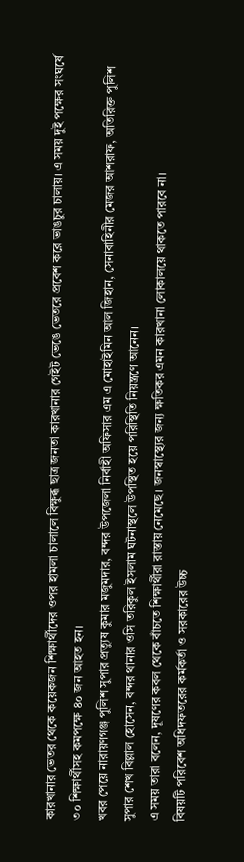কারখানার ভেতর থেকে কয়েকজন শিক্ষার্থীদের ওপর হামলা চালালে বিক্ষুব্ধ ছাত্র জনতা কারখানার গেইট ভেঙে ভেতরে প্রবেশ করে ভাঙচুর চালায়। এ সময় দুই পক্ষের সংঘর্ষে ৩০ শিক্ষার্থীসহ কমপক্ষে ৪০ জন আহত হন।
খবর পেয়ে নারায়ণগঞ্জ পুলিশ সুপার প্রত্যুষ কুমার মজুমদার, বন্দর উপজেলা নির্বাহী অফিসার এম এ মোহাইমিন আল জিহান, সেনাবাহিনীর মেজর আশরাফ, অতিরিক্ত পুলিশ সুপার শেখ বিল্লাল হোসেন, বন্দর থানার ওসি তরিকুল ইসলাম ঘটনাস্থলে উপস্থিত হয়ে পরিস্থিতি নিয়ন্ত্রণে আনেন।
এ সময় তারা বলেন, দূষণের কবল থেকে বাঁচতে শিক্ষার্থীরা রাস্তায় নেমেছে। জনস্বাস্থ্যের জন্য ক্ষতিকর এমন কারখানা লোকালয়ে থাকতে পারবে না।
বিষয়টি পরিবেশ অধিদফতরের কর্মকর্তা ও সরকারের উচ্চ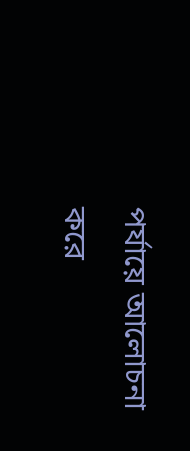পর্যায়ে আলোচনা করে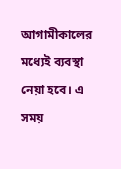আগামীকালের মধ্যেই ব্যবস্থা নেয়া হবে। এ সময়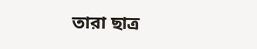তারা ছাত্র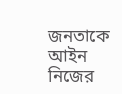জনতাকে আইন নিজের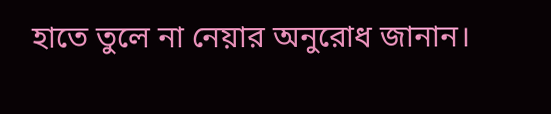হাতে তুলে না নেয়ার অনুরোধ জানান।